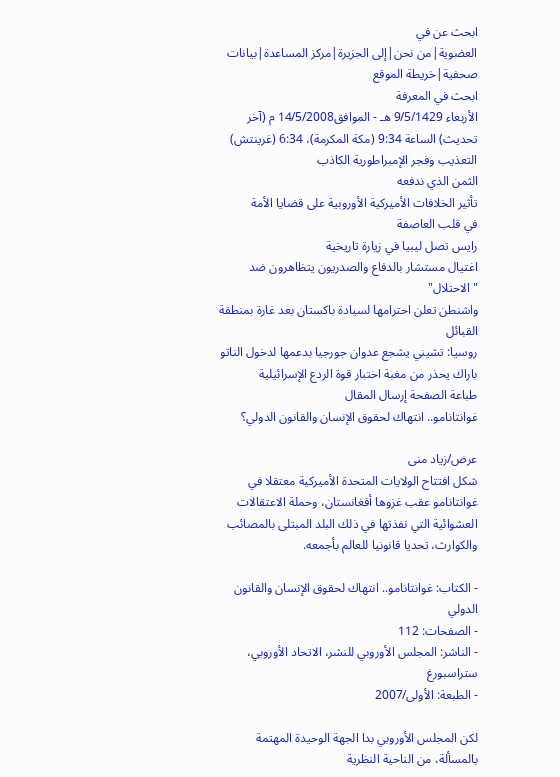ابحث عن في
العضوية|من نحن|إلى الجزيرة|مركز المساعدة|بيانات صحفية|خريطة الموقع
ابحث في المعرفة
الأربعاء 9/5/1429 هـ - الموافق14/5/2008 م (آخر تحديث) الساعة 9:34 (مكة المكرمة)، 6:34 (غرينتش)
التعذيب وفجر الإمبراطورية الكاذب
الثمن الذي ندفعه
تأثير الخلافات الأميركية الأوروبية على قضايا الأمة
في قلب العاصفة
رايس تصل ليبيا في زيارة تاريخية
اغتيال مستشار بالدفاع والصدريون يتظاهرون ضد "الاحتلال"
واشنطن تعلن احترامها لسيادة باكستان بعد غارة بمنطقة القبائل
روسيا: تشيني يشجع عدوان جورجيا بدعمها لدخول الناتو
باراك يحذر من مغبة اختبار قوة الردع الإسرائيلية
طباعة الصفحة إرسال المقال
غوانتانامو.. انتهاك لحقوق الإنسان والقانون الدولي؟

عرض/زياد منى
شكل افتتاح الولايات المتحدة الأميركية معتقلا في غوانتانامو عقب غزوها أفغانستان، وحملة الاعتقالات العشوائية التي نفذتها في ذلك البلد المبتلى بالمصائب والكوارث، تحديا قانونيا للعالم بأجمعه.

- الكتاب: غوانتانامو.. انتهاك لحقوق الإنسان والقانون الدولي
- الصفحات: 112
- الناشر: المجلس الأوروبي للنشر، الاتحاد الأوروبي، ستراسبورغ
- الطبعة: الأولى/2007

لكن المجلس الأوروبي بدا الجهة الوحيدة المهتمة بالمسألة، من الناحية النظرية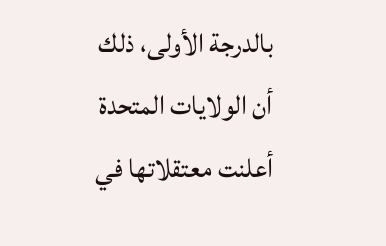بالدرجة الأولى، ذلك أن الولايات المتحدة أعلنت معتقلاتها في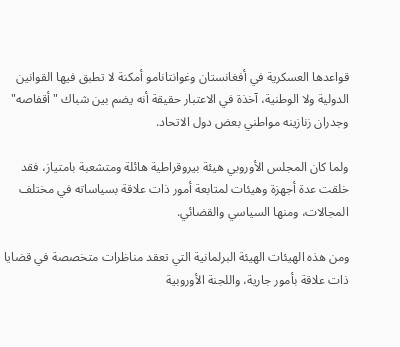قواعدها العسكرية في أفغانستان وغوانتانامو أمكنة لا تطبق فيها القوانين الدولية ولا الوطنية، آخذة في الاعتبار حقيقة أنه يضم بين شباك "أقفاصه" وجدران زنازينه مواطني بعض دول الاتحاد.

ولما كان المجلس الأوروبي هيئة بيروقراطية هائلة ومتشعبة بامتياز، فقد خلقت عدة أجهزة وهيئات لمتابعة أمور ذات علاقة بسياساته في مختلف المجالات، ومنها السياسي والقضائي.

ومن هذه الهيئات الهيئة البرلمانية التي تعقد مناظرات متخصصة في قضايا ذات علاقة بأمور جارية، واللجنة الأوروبية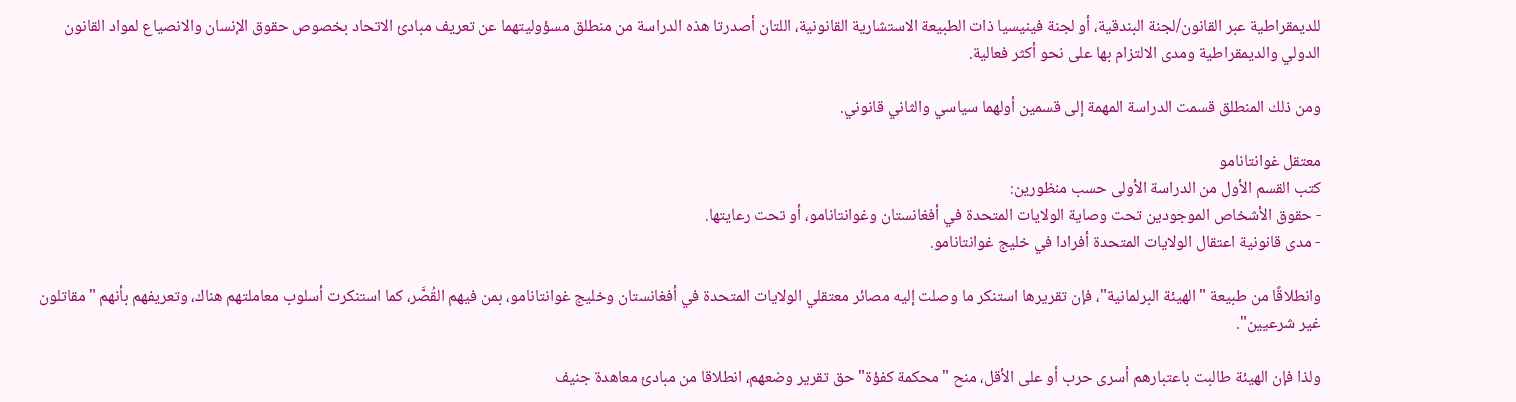للديمقراطية عبر القانون/لجنة البندقية، أو لجنة فينيسيا ذات الطبيعة الاستشارية القانونية، اللتان أصدرتا هذه الدراسة من منطلق مسؤوليتهما عن تعريف مبادئ الاتحاد بخصوص حقوق الإنسان والانصياع لمواد القانون الدولي والديمقراطية ومدى الالتزام بها على نحو أكثر فعالية.

ومن ذلك المنطلق قسمت الدراسة المهمة إلى قسمين أولهما سياسي والثاني قانوني.

معتقل غوانتانامو
كتب القسم الأول من الدراسة الأولى حسب منظورين:
- حقوق الأشخاص الموجودين تحت وصاية الولايات المتحدة في أفغانستان وغوانتانامو، أو تحت رعايتها.
- مدى قانونية اعتقال الولايات المتحدة أفرادا في خليج غوانتانامو.

وانطلاقًا من طبيعة "الهيئة البرلمانية"، فإن تقريرها استنكر ما وصلت إليه مصائر معتقلي الولايات المتحدة في أفغانستان وخليج غوانتانامو، بمن فيهم القُصَّر، كما استنكرت أسلوب معاملتهم هناك، وتعريفهم بأنهم "مقاتلون غير شرعيين".

ولذا فإن الهيئة طالبت باعتبارهم أسرى حرب أو على الأقل، منح "محكمة كفؤة" حق تقرير وضعهم، انطلاقا من مبادئ معاهدة جنيف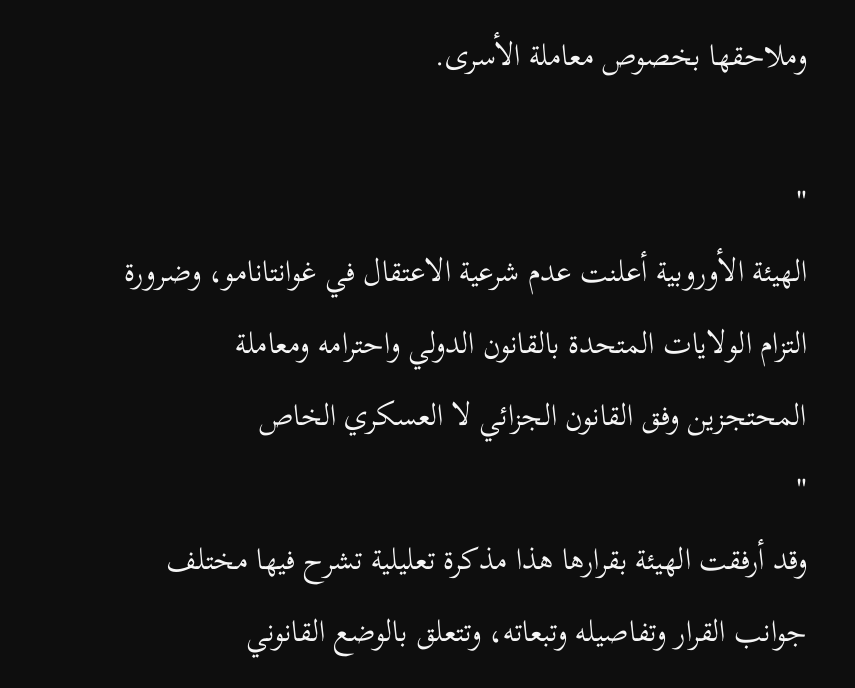وملاحقها بخصوص معاملة الأسرى.

"
الهيئة الأوروبية أعلنت عدم شرعية الاعتقال في غوانتانامو، وضرورة التزام الولايات المتحدة بالقانون الدولي واحترامه ومعاملة المحتجزين وفق القانون الجزائي لا العسكري الخاص
"
وقد أرفقت الهيئة بقرارها هذا مذكرة تعليلية تشرح فيها مختلف جوانب القرار وتفاصيله وتبعاته، وتتعلق بالوضع القانوني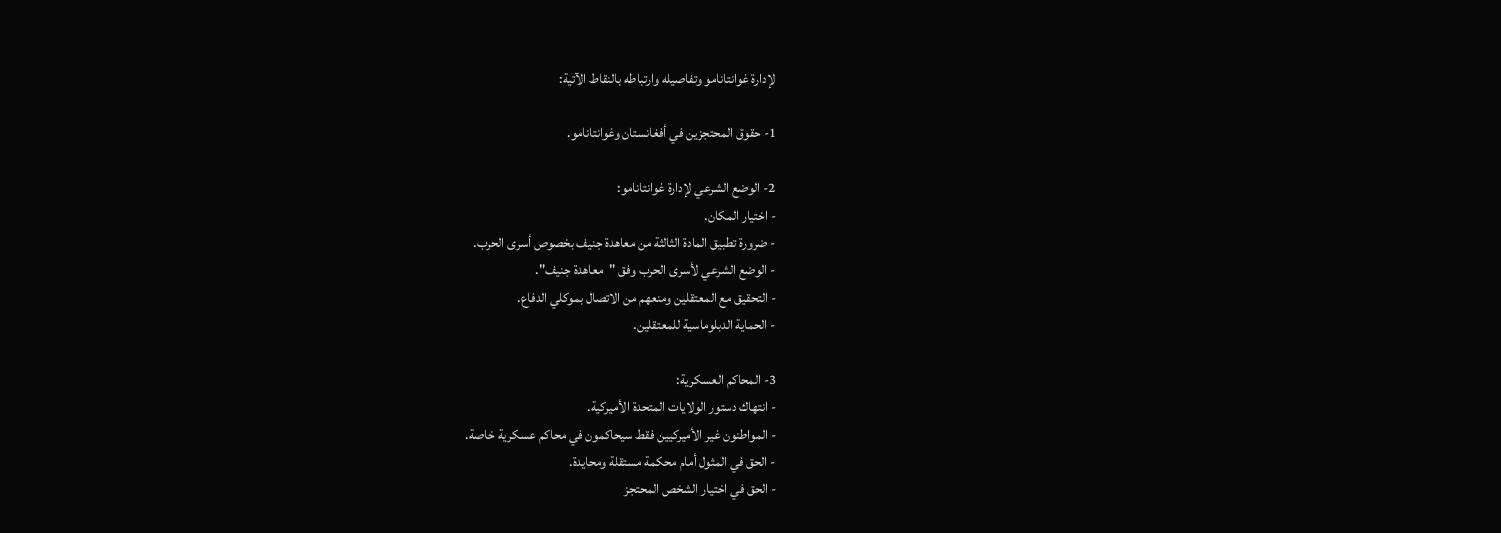لإدارة غوانتانامو وتفاصيله وارتباطه بالنقاط الآتية:

1- حقوق المحتجزين في أفغانستان وغوانتانامو.

2- الوضع الشرعي لإدارة غوانتانامو:
- اختيار المكان.
- ضرورة تطبيق المادة الثالثة من معاهدة جنيف بخصوص أسرى الحرب.
- الوضع الشرعي لأسرى الحرب وفق "معاهدة جنيف".
- التحقيق مع المعتقلين ومنعهم من الاتصال بموكلي الدفاع.
- الحماية الدبلوماسية للمعتقلين.

3- المحاكم العسكرية:
- انتهاك دستور الولايات المتحدة الأميركية.
- المواطنون غير الأميركيين فقط سيحاكمون في محاكم عسكرية خاصة.
- الحق في المثول أمام محكمة مستقلة ومحايدة.
- الحق في اختيار الشخص المحتجز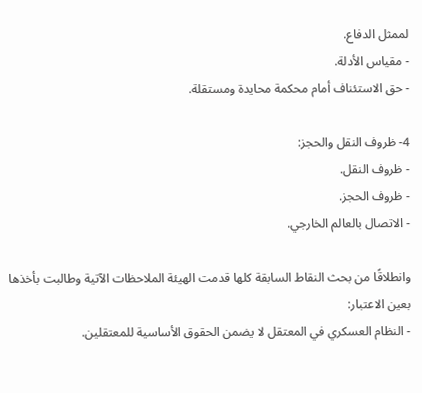لممثل الدفاع.
- مقياس الأدلة.
- حق الاستئناف أمام محكمة محايدة ومستقلة.

4- ظروف النقل والحجز:
- ظروف النقل.
- ظروف الحجز.
- الاتصال بالعالم الخارجي.

وانطلاقًا من بحث النقاط السابقة كلها قدمت الهيئة الملاحظات الآتية وطالبت بأخذها بعين الاعتبار:
- النظام العسكري في المعتقل لا يضمن الحقوق الأساسية للمعتقلين.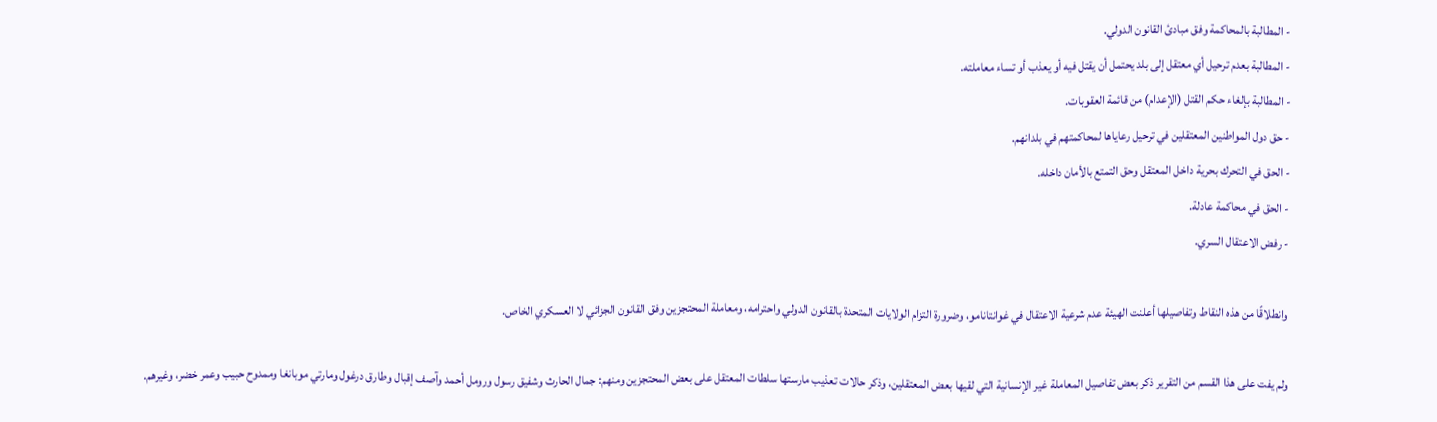- المطالبة بالمحاكمة وفق مبادئ القانون الدولي.
- المطالبة بعدم ترحيل أي معتقل إلى بلد يحتمل أن يقتل فيه أو يعذب أو تساء معاملته.
- المطالبة بإلغاء حكم القتل (الإعدام) من قائمة العقوبات.
- حق دول المواطنين المعتقلين في ترحيل رعاياها لمحاكمتهم في بلدانهم.
- الحق في التحرك بحرية داخل المعتقل وحق التمتع بالأمان داخله.
- الحق في محاكمة عادلة.
- رفض الاعتقال السري.

وانطلاقًا من هذه النقاط وتفاصيلها أعلنت الهيئة عدم شرعية الاعتقال في غوانتانامو، وضرورة التزام الولايات المتحدة بالقانون الدولي واحترامه، ومعاملة المحتجزين وفق القانون الجزائي لا العسكري الخاص.

ولم يفت على هذا القسم من التقرير ذكر بعض تفاصيل المعاملة غير الإنسانية التي لقيها بعض المعتقلين، وذكر حالات تعذيب مارستها سلطات المعتقل على بعض المحتجزين ومنهم: جمال الحارث وشفيق رسول ورومل أحمد وآصف إقبال وطارق درغول ومارتي موبانغا وممدوح حبيب وعمر خضر، وغيرهم.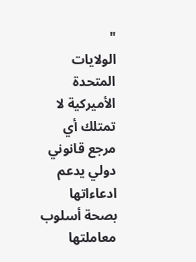"
الولايات المتحدة الأميركية لا تمتلك أي مرجع قانوني دولي يدعم ادعاءاتها بصحة أسلوب معاملتها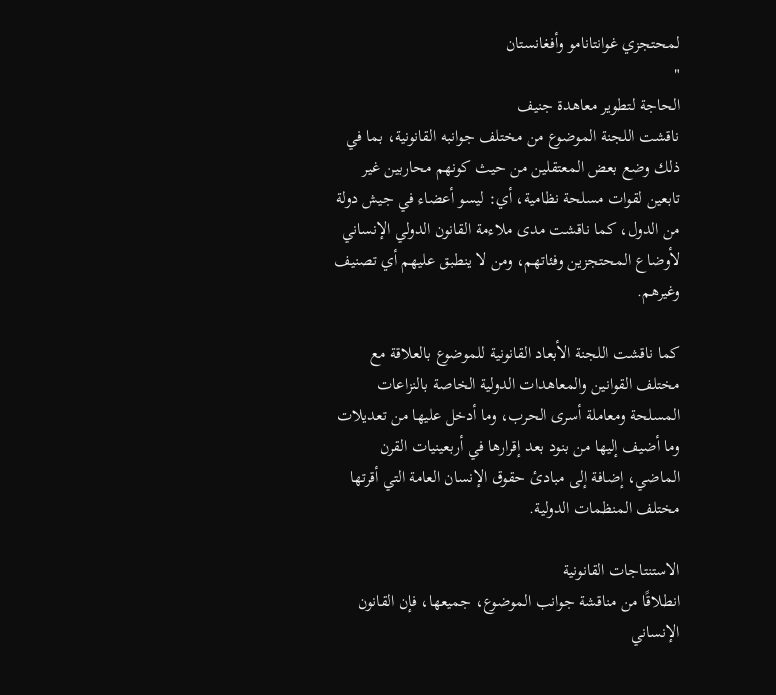لمحتجزي غوانتانامو وأفغانستان
"
الحاجة لتطوير معاهدة جنيف
ناقشت اللجنة الموضوع من مختلف جوانبه القانونية، بما في ذلك وضع بعض المعتقلين من حيث كونهم محاربين غير تابعين لقوات مسلحة نظامية، أي: ليسو أعضاء في جيش دولة من الدول، كما ناقشت مدى ملاءمة القانون الدولي الإنساني لأوضاع المحتجزين وفئاتهم، ومن لا ينطبق عليهم أي تصنيف وغيرهم.

كما ناقشت اللجنة الأبعاد القانونية للموضوع بالعلاقة مع مختلف القوانين والمعاهدات الدولية الخاصة بالنزاعات المسلحة ومعاملة أسرى الحرب، وما أدخل عليها من تعديلات وما أضيف إليها من بنود بعد إقرارها في أربعينيات القرن الماضي، إضافة إلى مبادئ حقوق الإنسان العامة التي أقرتها مختلف المنظمات الدولية.

الاستنتاجات القانونية
انطلاقًا من مناقشة جوانب الموضوع، جميعها، فإن القانون الإنساني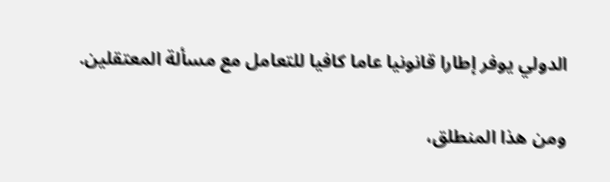الدولي يوفر إطارا قانونيا عاما كافيا للتعامل مع مسألة المعتقلين.

ومن هذا المنطلق،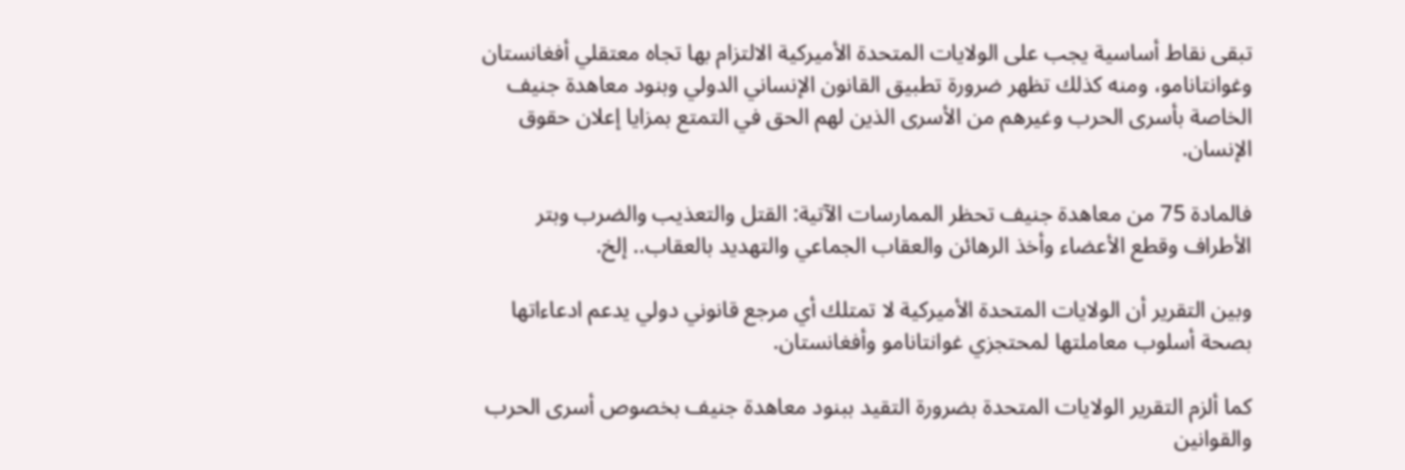تبقى نقاط أساسية يجب على الولايات المتحدة الأميركية الالتزام بها تجاه معتقلي أفغانستان وغوانتانامو، ومنه كذلك تظهر ضرورة تطبيق القانون الإنساني الدولي وبنود معاهدة جنيف الخاصة بأسرى الحرب وغيرهم من الأسرى الذين لهم الحق في التمتع بمزايا إعلان حقوق الإنسان.

فالمادة 75 من معاهدة جنيف تحظر الممارسات الآتية: القتل والتعذيب والضرب وبتر الأطراف وقطع الأعضاء وأخذ الرهائن والعقاب الجماعي والتهديد بالعقاب.. إلخ.

وبين التقرير أن الولايات المتحدة الأميركية لا تمتلك أي مرجع قانوني دولي يدعم ادعاءاتها بصحة أسلوب معاملتها لمحتجزي غوانتانامو وأفغانستان.

كما ألزم التقرير الولايات المتحدة بضرورة التقيد ببنود معاهدة جنيف بخصوص أسرى الحرب والقوانين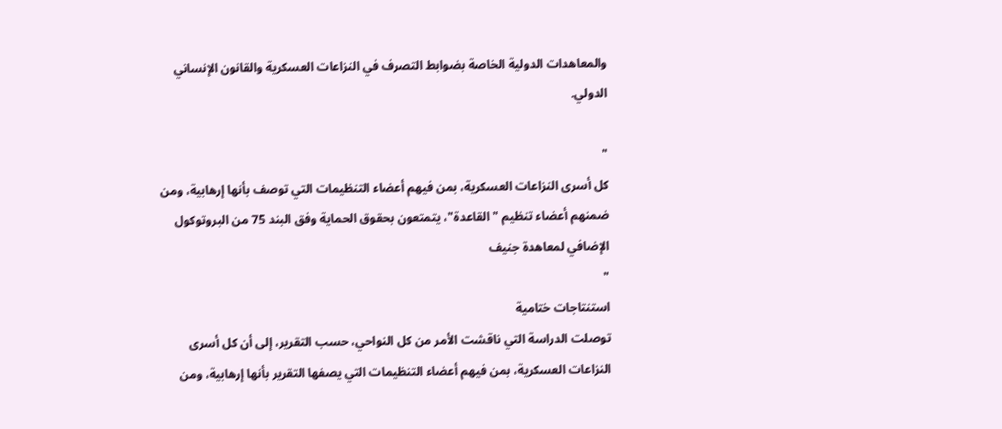والمعاهدات الدولية الخاصة بضوابط التصرف في النزاعات العسكرية والقانون الإنساني الدولي.

"
كل أسرى النزاعات العسكرية، بمن فيهم أعضاء التنظيمات التي توصف بأنها إرهابية، ومن ضمنهم أعضاء تنظيم "القاعدة"، يتمتعون بحقوق الحماية وفق البند 75 من البروتوكول الإضافي لمعاهدة جنيف
"
استنتاجات ختامية
توصلت الدراسة التي ناقشت الأمر من كل النواحي، حسب التقرير، إلى أن كل أسرى النزاعات العسكرية، بمن فيهم أعضاء التنظيمات التي يصفها التقرير بأنها إرهابية، ومن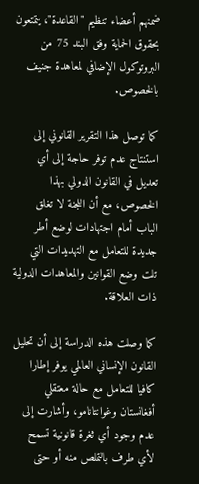ضمنهم أعضاء تنظيم "القاعدة"، يتمتعون بحقوق الحماية وفق البند 75 من البروتوكول الإضافي لمعاهدة جنيف بالخصوص.

كما توصل هذا التقرير القانوني إلى استنتاج عدم توفر حاجة إلى أي تعديل في القانون الدولي بهذا الخصوص، مع أن اللجنة لا تغلق الباب أمام اجتهادات لوضع أطر جديدة للتعامل مع التهديدات التي تلت وضع القوانين والمعاهدات الدولية ذات العلاقة.

كما وصلت هذه الدراسة إلى أن تحليل القانون الإنساني العالمي يوفر إطارا كافيا للتعامل مع حالة معتقلي أفغانستان وغوانتانامو، وأشارت إلى عدم وجود أي ثغرة قانونية تسمح لأي طرف بالتملص منه أو حتى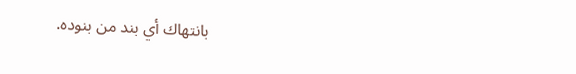بانتهاك أي بند من بنوده.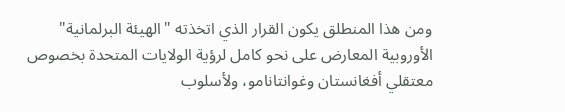ومن هذا المنطلق يكون القرار الذي اتخذته "الهيئة البرلمانية" الأوروبية المعارض على نحو كامل لرؤية الولايات المتحدة بخصوص معتقلي أفغانستان وغوانتانامو، ولأسلوب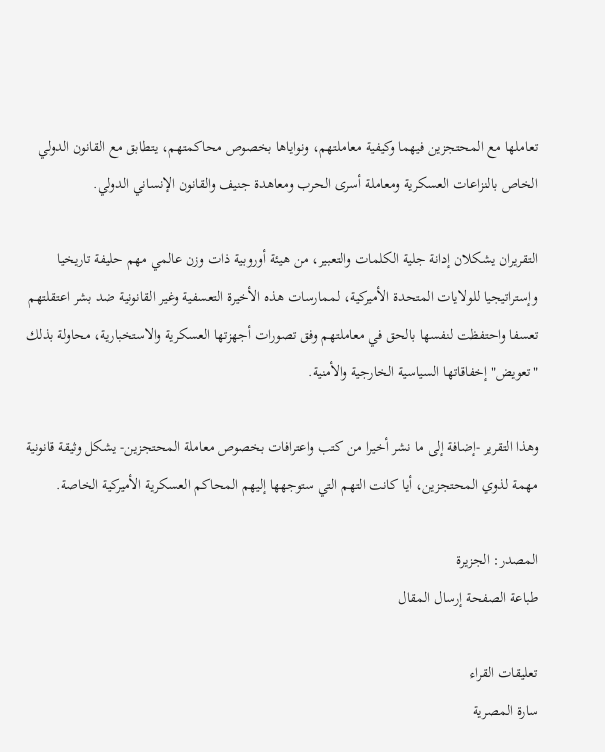تعاملها مع المحتجزين فيهما وكيفية معاملتهم، ونواياها بخصوص محاكمتهم، يتطابق مع القانون الدولي الخاص بالنزاعات العسكرية ومعاملة أسرى الحرب ومعاهدة جنيف والقانون الإنساني الدولي.

التقريران يشكلان إدانة جلية الكلمات والتعبير، من هيئة أوروبية ذات وزن عالمي مهم حليفة تاريخيا وإستراتيجيا للولايات المتحدة الأميركية، لممارسات هذه الأخيرة التعسفية وغير القانونية ضد بشر اعتقلتهم تعسفا واحتفظت لنفسها بالحق في معاملتهم وفق تصورات أجهزتها العسكرية والاستخبارية، محاولة بذلك "تعويض" إخفاقاتها السياسية الخارجية والأمنية.

وهذا التقرير -إضافة إلى ما نشر أخيرا من كتب واعترافات بخصوص معاملة المحتجزين- يشكل وثيقة قانونية مهمة لذوي المحتجزين، أيا كانت التهم التي ستوجهها إليهم المحاكم العسكرية الأميركية الخاصة.

المصدر: الجزيرة
طباعة الصفحة إرسال المقال

تعليقات القراء
سارة المصرية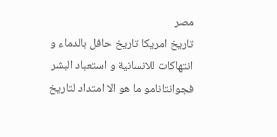مصر
تاريخ امريكا تاريخ حافل بالدماء و انتهاكات للانسانية و استعباد البشر فجوانتانامو ما هو الا امتداد لتاريخ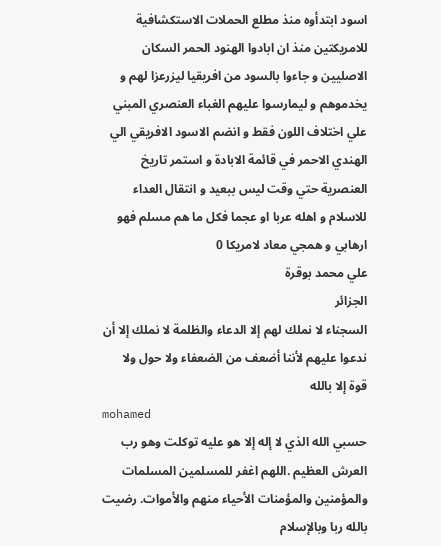اسود ابتدأوه منذ مطلع الحملات الاستكشافية للامريكتين منذ ان ابادوا الهنود الحمر السكان الاصليين و جاءوا بالسود من افريقيا ليزرعزا لهم و يخدموهم و ليمارسوا عليهم الغباء العنصري المبني علي اختلاف اللون فقط و انضم الاسود الافريقي الي الهندي الاحمر في قائمة الابادة و استمر تاريخ العنصرية حتي وقت ليس ببعيد و انتقال العداء للاسلام و اهله عربا او عجما فكل ما هم مسلم فهو ارهابي و همجي معاد لامريكا 0
علي محمد بوقرة
الجزائر
السجناء لا نملك لهم إلا الدعاء والظلمة لا نملك إلا أن ندعوا عليهم لأننا أضعف من الضعفاء ولا حول ولا قوة إلا بالله
mohamed
حسبي الله الذي لا إله إلا هو عليه توكلت وهو رب العرش العظيم .اللهم اغفر للمسلمين المسلمات والمؤمنين والمؤمنات الأحياء منهم والأموات. رضيت بالله ربا وبالإسلام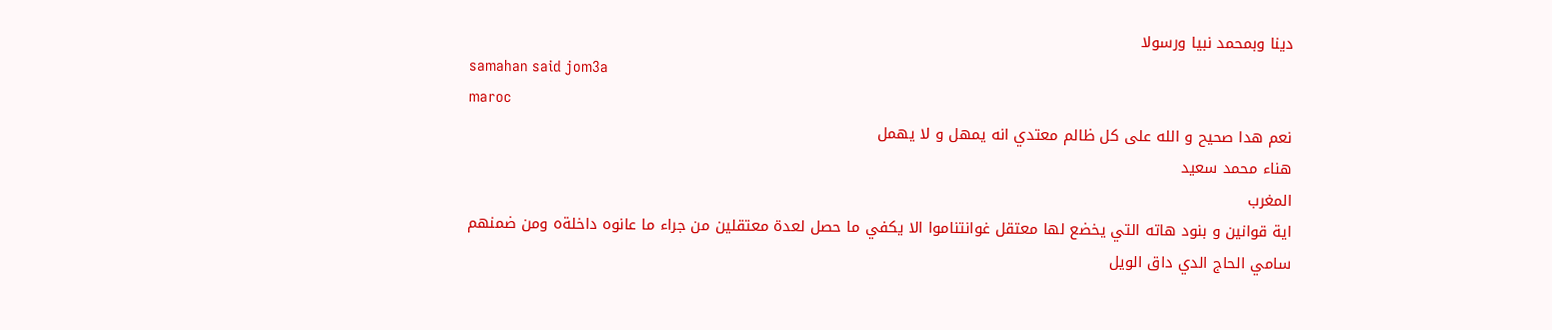دينا وبمحمد نبيا ورسولا
samahan said jom3a
maroc
نعم هدا صحيح و الله على كل ظالم معتدي انه يمهل و لا يهمل
هناء محمد سعيد
المغرب
اية قوانين و بنود هاته التي يخضع لها معتقل غوانتناموا الا يكفي ما حصل لعدة معتقلين من جراء ما عانوه داخلةه ومن ضمنهم سامي الحاج الدي داق الويل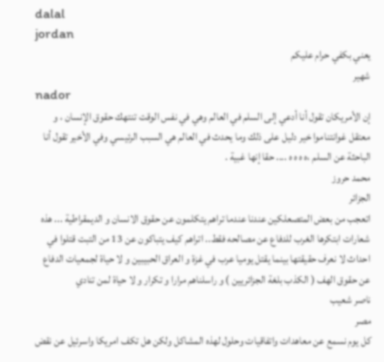dalal
jordan
يعني بكفي حرام عليكم
شهير
nador
إن الأمريكان تقول أنا أدعي إلى السلم في العالم وهي في نفس الوقت تنتهك حقوق الإنسان ، و معتقل غوانتناموا خير دليل على ذلك وما يحدث في العالم هي السبب الرئيسي وفي الأخير تقول أنا الباحثة عن السلم ،ه ه ه ه .... حقا إنها غبية .
محمد حروز
الجزائر
اتعجب من بعض المتصعلكين عندنا عندما تراهم يتكلمون عن حقوق الانسان و الديمقراطية ... هذه شعارات ابتكرها الغرب للدفاع عن مصالحه فقط.. اتراهم كيف يتباكون عن 13 من التبت قتلوا في احداث لا نعرف حقيقتها بينما يقتل يوميا عرب في غزة و العراق الحبيبين و لا حياة لجمعيات الدفاع عن حقوق الهف ( الكذب بلغة الجزائريين ) و راسلناهم مرارا و تكرار و لا حياة لمن تنادي
ناصر شعيب
مصر
كل يوم نسمع عن معاهدات واتفاقيات وحلول لهذه المشاكل ولكن هل تكف امريكا واسرئيل عن نقض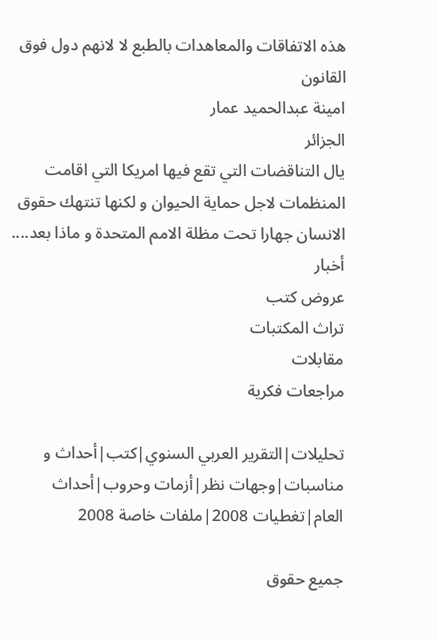هذه الاتفاقات والمعاهدات بالطبع لا لانهم دول فوق القانون
امينة عبدالحميد عمار
الجزائر
يال التناقضات التي تقع فيها امريكا التي اقامت المنظمات لاجل حماية الحيوان و لكنها تنتهك حقوق الانسان جهارا تحت مظلة الامم المتحدة و ماذا بعد....
أخبار
عروض كتب
تراث المكتبات
مقابلات
مراجعات فكرية

تحليلات|التقرير العربي السنوي|كتب|أحداث و مناسبات|وجهات نظر|أزمات وحروب|أحداث العام|تغطيات 2008|ملفات خاصة 2008

جميع حقوق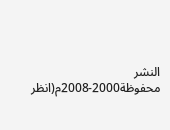النشر محفوظة2000-2008م(انظر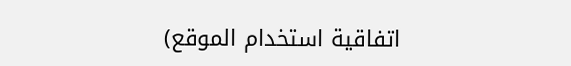اتفاقية استخدام الموقع)